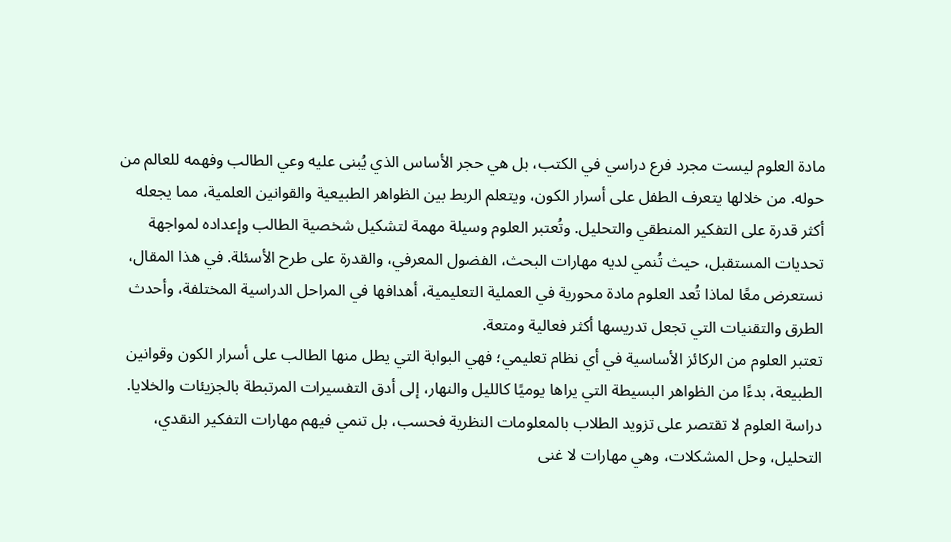مادة العلوم ليست مجرد فرع دراسي في الكتب، بل هي حجر الأساس الذي يُبنى عليه وعي الطالب وفهمه للعالم من حوله. من خلالها يتعرف الطفل على أسرار الكون، ويتعلم الربط بين الظواهر الطبيعية والقوانين العلمية، مما يجعله أكثر قدرة على التفكير المنطقي والتحليل. وتُعتبر العلوم وسيلة مهمة لتشكيل شخصية الطالب وإعداده لمواجهة تحديات المستقبل، حيث تُنمي لديه مهارات البحث، الفضول المعرفي، والقدرة على طرح الأسئلة. في هذا المقال، نستعرض معًا لماذا تُعد العلوم مادة محورية في العملية التعليمية، أهدافها في المراحل الدراسية المختلفة، وأحدث الطرق والتقنيات التي تجعل تدريسها أكثر فعالية ومتعة.
تعتبر العلوم من الركائز الأساسية في أي نظام تعليمي؛ فهي البوابة التي يطل منها الطالب على أسرار الكون وقوانين الطبيعة، بدءًا من الظواهر البسيطة التي يراها يوميًا كالليل والنهار، إلى أدق التفسيرات المرتبطة بالجزيئات والخلايا. دراسة العلوم لا تقتصر على تزويد الطلاب بالمعلومات النظرية فحسب، بل تنمي فيهم مهارات التفكير النقدي، التحليل، وحل المشكلات، وهي مهارات لا غنى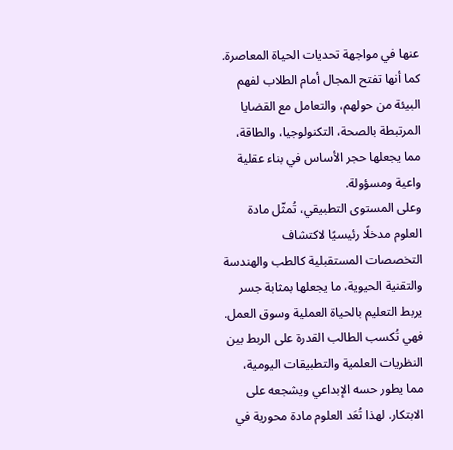عنها في مواجهة تحديات الحياة المعاصرة. كما أنها تفتح المجال أمام الطلاب لفهم البيئة من حولهم، والتعامل مع القضايا المرتبطة بالصحة، التكنولوجيا، والطاقة، مما يجعلها حجر الأساس في بناء عقلية واعية ومسؤولة.
وعلى المستوى التطبيقي، تُمثّل مادة العلوم مدخلًا رئيسيًا لاكتشاف التخصصات المستقبلية كالطب والهندسة والتقنية الحيوية، ما يجعلها بمثابة جسر يربط التعليم بالحياة العملية وسوق العمل. فهي تُكسب الطالب القدرة على الربط بين النظريات العلمية والتطبيقات اليومية، مما يطور حسه الإبداعي ويشجعه على الابتكار. لهذا تُعَد العلوم مادة محورية في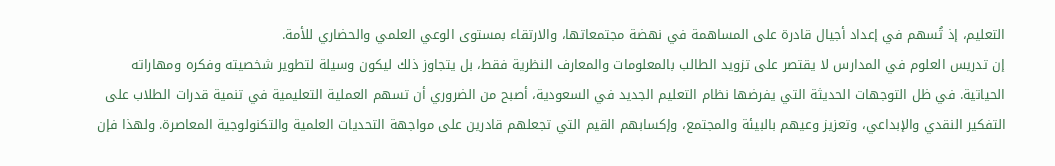التعليم، إذ تُسهم في إعداد أجيال قادرة على المساهمة في نهضة مجتمعاتها، والارتقاء بمستوى الوعي العلمي والحضاري للأمة.
إن تدريس العلوم في المدارس لا يقتصر على تزويد الطالب بالمعلومات والمعارف النظرية فقط، بل يتجاوز ذلك ليكون وسيلة لتطوير شخصيته وفكره ومهاراته الحياتية. في ظل التوجهات الحديثة التي يفرضها نظام التعليم الجديد في السعودية، أصبح من الضروري أن تسهم العملية التعليمية في تنمية قدرات الطلاب على التفكير النقدي والإبداعي، وتعزيز وعيهم بالبيئة والمجتمع، وإكسابهم القيم التي تجعلهم قادرين على مواجهة التحديات العلمية والتكنولوجية المعاصرة. ولهذا فإن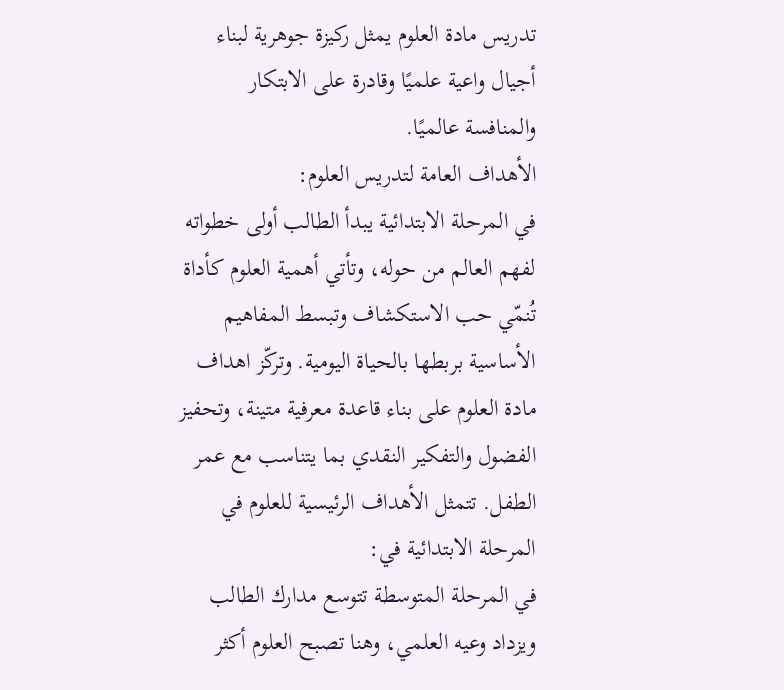تدريس مادة العلوم يمثل ركيزة جوهرية لبناء أجيال واعية علميًا وقادرة على الابتكار والمنافسة عالميًا.
الأهداف العامة لتدريس العلوم:
في المرحلة الابتدائية يبدأ الطالب أولى خطواته لفهم العالم من حوله، وتأتي أهمية العلوم كأداة تُنمّي حب الاستكشاف وتبسط المفاهيم الأساسية بربطها بالحياة اليومية. وتركّز اهداف مادة العلوم على بناء قاعدة معرفية متينة، وتحفيز الفضول والتفكير النقدي بما يتناسب مع عمر الطفل. تتمثل الأهداف الرئيسية للعلوم في المرحلة الابتدائية في:
في المرحلة المتوسطة تتوسع مدارك الطالب ويزداد وعيه العلمي، وهنا تصبح العلوم أكثر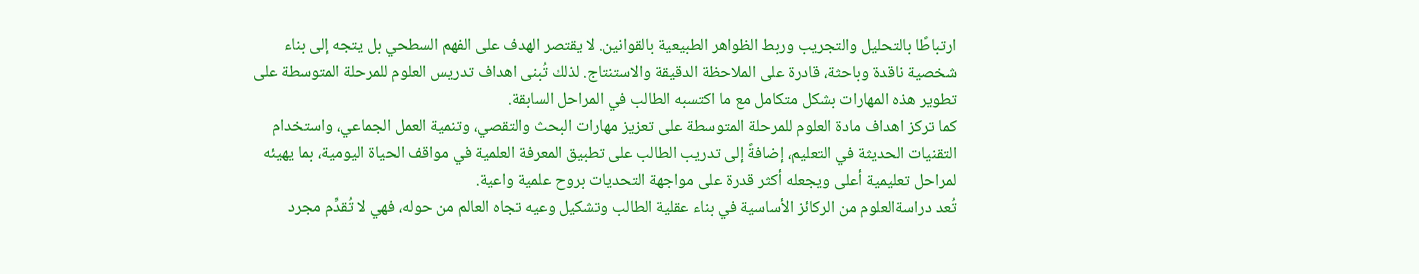ارتباطًا بالتحليل والتجريب وربط الظواهر الطبيعية بالقوانين. لا يقتصر الهدف على الفهم السطحي بل يتجه إلى بناء شخصية ناقدة وباحثة، قادرة على الملاحظة الدقيقة والاستنتاج. لذلك تُبنى اهداف تدريس العلوم للمرحلة المتوسطة على تطوير هذه المهارات بشكل متكامل مع ما اكتسبه الطالب في المراحل السابقة.
كما تركز اهداف مادة العلوم للمرحلة المتوسطة على تعزيز مهارات البحث والتقصي، وتنمية العمل الجماعي، واستخدام التقنيات الحديثة في التعليم، إضافةً إلى تدريب الطالب على تطبيق المعرفة العلمية في مواقف الحياة اليومية، بما يهيئه لمراحل تعليمية أعلى ويجعله أكثر قدرة على مواجهة التحديات بروح علمية واعية.
تُعد دراسةالعلوم من الركائز الأساسية في بناء عقلية الطالب وتشكيل وعيه تجاه العالم من حوله، فهي لا تُقدِّم مجرد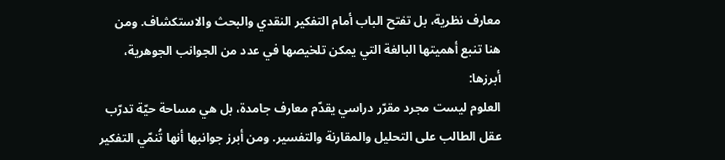معارف نظرية، بل تفتح الباب أمام التفكير النقدي والبحث والاستكشاف. ومن هنا تنبع أهميتها البالغة التي يمكن تلخيصها في عدد من الجوانب الجوهرية، أبرزها:
العلوم ليست مجرد مقرّر دراسي يقدّم معارف جامدة، بل هي مساحة حيّة تدرّب عقل الطالب على التحليل والمقارنة والتفسير. ومن أبرز جوانبها أنها تُنمّي التفكير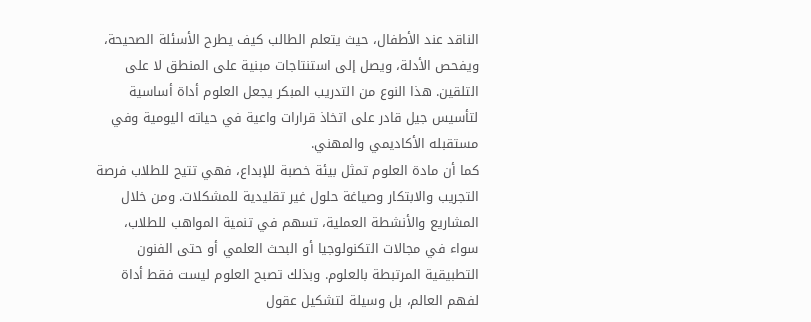الناقد عند الأطفال، حيث يتعلم الطالب كيف يطرح الأسئلة الصحيحة، ويفحص الأدلة، ويصل إلى استنتاجات مبنية على المنطق لا على التلقين. هذا النوع من التدريب المبكر يجعل العلوم أداة أساسية لتأسيس جيل قادر على اتخاذ قرارات واعية في حياته اليومية وفي مستقبله الأكاديمي والمهني.
كما أن مادة العلوم تمثل بيئة خصبة للإبداع، فهي تتيح للطلاب فرصة التجريب والابتكار وصياغة حلول غير تقليدية للمشكلات. ومن خلال المشاريع والأنشطة العملية، تسهم في تنمية المواهب للطلاب، سواء في مجالات التكنولوجيا أو البحث العلمي أو حتى الفنون التطبيقية المرتبطة بالعلوم. وبذلك تصبح العلوم ليست فقط أداة لفهم العالم، بل وسيلة لتشكيل عقول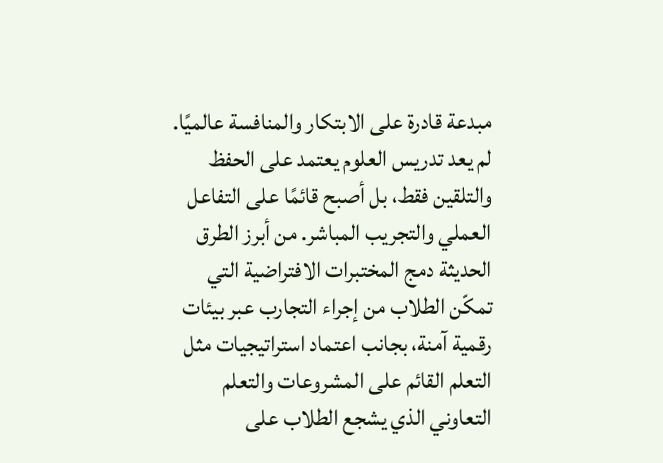مبدعة قادرة على الابتكار والمنافسة عالميًا.
لم يعد تدريس العلوم يعتمد على الحفظ والتلقين فقط، بل أصبح قائمًا على التفاعل العملي والتجريب المباشر. من أبرز الطرق الحديثة دمج المختبرات الافتراضية التي تمكّن الطلاب من إجراء التجارب عبر بيئات رقمية آمنة، بجانب اعتماد استراتيجيات مثل التعلم القائم على المشروعات والتعلم التعاوني الذي يشجع الطلاب على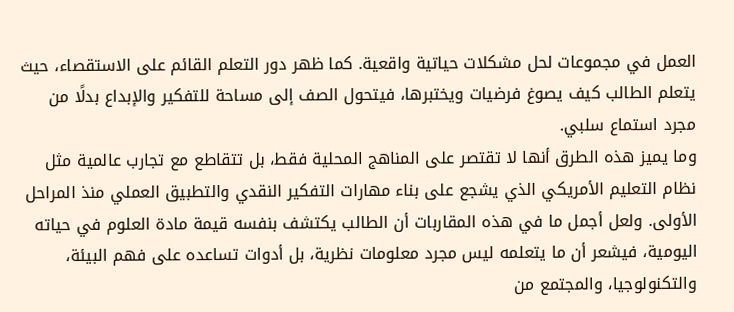العمل في مجموعات لحل مشكلات حياتية واقعية. كما ظهر دور التعلم القائم على الاستقصاء، حيث يتعلم الطالب كيف يصوغ فرضيات ويختبرها، فيتحول الصف إلى مساحة للتفكير والإبداع بدلًا من مجرد استماع سلبي.
وما يميز هذه الطرق أنها لا تقتصر على المناهج المحلية فقط، بل تتقاطع مع تجارب عالمية مثل نظام التعليم الأمريكي الذي يشجع على بناء مهارات التفكير النقدي والتطبيق العملي منذ المراحل الأولى. ولعل أجمل ما في هذه المقاربات أن الطالب يكتشف بنفسه قيمة مادة العلوم في حياته اليومية، فيشعر أن ما يتعلمه ليس مجرد معلومات نظرية، بل أدوات تساعده على فهم البيئة، والتكنولوجيا، والمجتمع من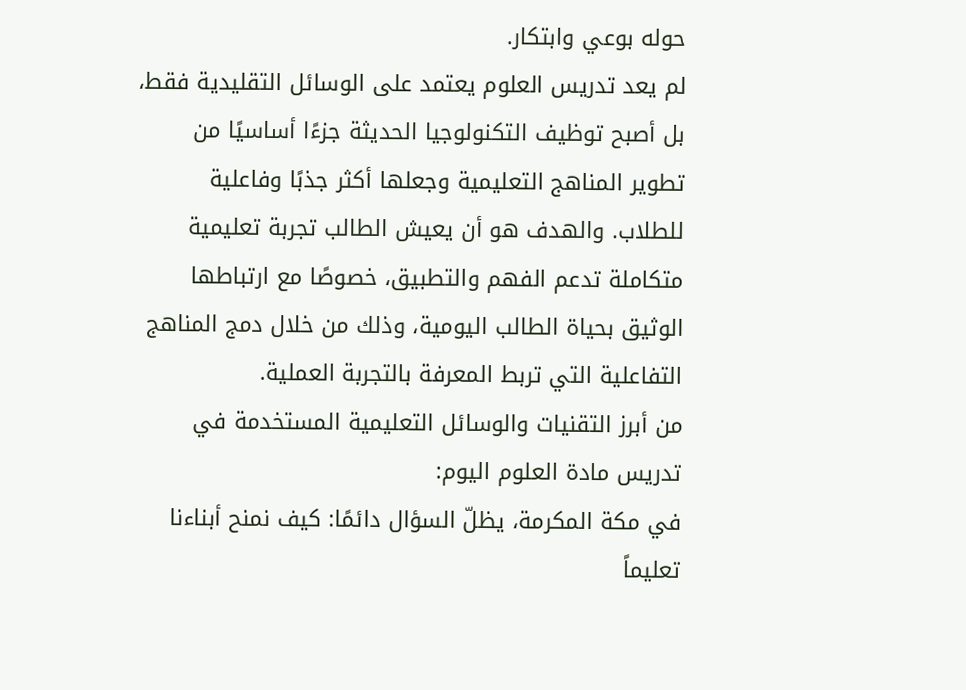حوله بوعي وابتكار.
لم يعد تدريس العلوم يعتمد على الوسائل التقليدية فقط، بل أصبح توظيف التكنولوجيا الحديثة جزءًا أساسيًا من تطوير المناهج التعليمية وجعلها أكثر جذبًا وفاعلية للطلاب. والهدف هو أن يعيش الطالب تجربة تعليمية متكاملة تدعم الفهم والتطبيق، خصوصًا مع ارتباطها الوثيق بحياة الطالب اليومية، وذلك من خلال دمج المناهج التفاعلية التي تربط المعرفة بالتجربة العملية.
من أبرز التقنيات والوسائل التعليمية المستخدمة في تدريس مادة العلوم اليوم:
في مكة المكرمة، يظلّ السؤال دائمًا: كيف نمنح أبناءنا تعليماً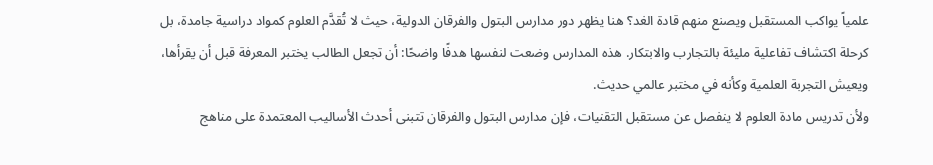علمياً يواكب المستقبل ويصنع منهم قادة الغد؟ هنا يظهر دور مدارس البتول والفرقان الدولية، حيث لا تُقدَّم العلوم كمواد دراسية جامدة، بل كرحلة اكتشاف تفاعلية مليئة بالتجارب والابتكار. هذه المدارس وضعت لنفسها هدفًا واضحًا: أن تجعل الطالب يختبر المعرفة قبل أن يقرأها، ويعيش التجربة العلمية وكأنه في مختبر عالمي حديث.
ولأن تدريس مادة العلوم لا ينفصل عن مستقبل التقنيات، فإن مدارس البتول والفرقان تتبنى أحدث الأساليب المعتمدة على مناهج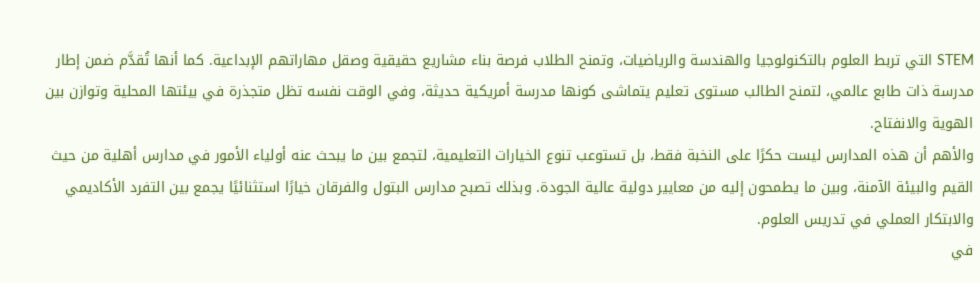STEM التي تربط العلوم بالتكنولوجيا والهندسة والرياضيات، وتمنح الطلاب فرصة بناء مشاريع حقيقية وصقل مهاراتهم الإبداعية. كما أنها تُقدَّم ضمن إطار مدرسة ذات طابع عالمي، لتمنح الطالب مستوى تعليم يتماشى كونها مدرسة أمريكية حديثة، وفي الوقت نفسه تظل متجذرة في بيئتها المحلية وتوازن بين الهوية والانفتاح.
والأهم أن هذه المدارس ليست حكرًا على النخبة فقط، بل تستوعب تنوع الخيارات التعليمية، لتجمع بين ما يبحث عنه أولياء الأمور في مدارس أهلية من حيث القيم والبيئة الآمنة، وبين ما يطمحون إليه من معايير دولية عالية الجودة. وبذلك تصبح مدارس البتول والفرقان خيارًا استثنائيًا يجمع بين التفرد الأكاديمي والابتكار العملي في تدريس العلوم.
في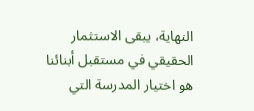النهاية، يبقى الاستثمار الحقيقي في مستقبل أبنائنا هو اختيار المدرسة التي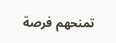تمنحهم فرصة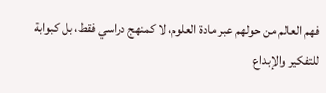فهم العالم من حولهم عبر مادة العلوم، لا كمنهج دراسي فقط، بل كبوابة للتفكير والإبداع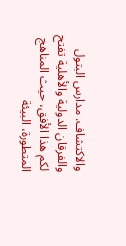والاكتشاف. مدارس البتول والفرقان الدولية والأهلية تفتح لكم هذا الأفق، حيث المناهج المتطورة، البيئة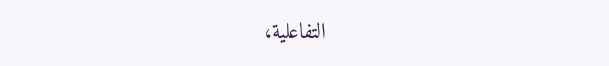التفاعلية،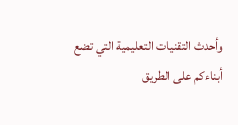وأحدث التقنيات التعليمية التي تضع أبناءكم على الطريق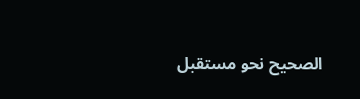الصحيح نحو مستقبل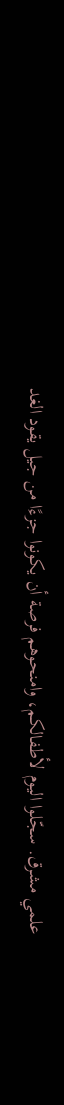علمي مشرق. سجّلوا اليوم لأطفالكم، وامنحوهم فرصة أن يكونوا جزءًا من جيل يقود الغد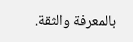بالمعرفة والثقة.